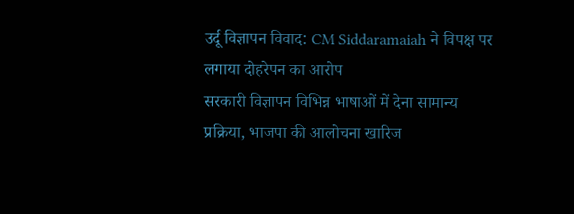उर्दू विज्ञापन विवाद: CM Siddaramaiah ने विपक्ष पर लगाया दोहरेपन का आरोप
सरकारी विज्ञापन विभिन्न भाषाओं में देना सामान्य प्रक्रिया, भाजपा की आलोचना खारिज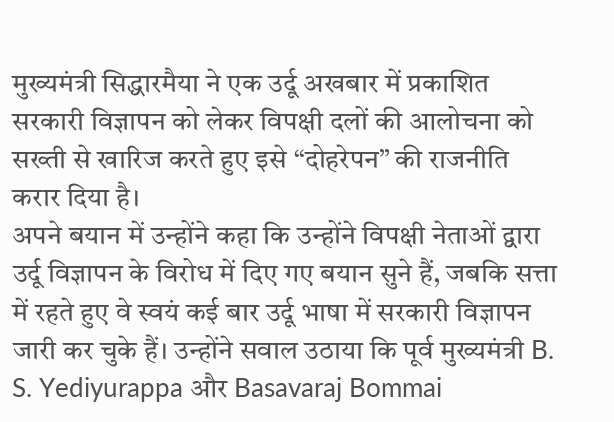मुख्यमंत्री सिद्धारमैया ने एक उर्दू अखबार में प्रकाशित सरकारी विज्ञापन को लेकर विपक्षी दलों की आलोचना को सख्ती से खारिज करते हुए इसे “दोहरेपन” की राजनीति करार दिया है।
अपने बयान में उन्होंने कहा कि उन्होंने विपक्षी नेताओं द्वारा उर्दू विज्ञापन के विरोध में दिए गए बयान सुने हैं, जबकि सत्ता में रहते हुए वे स्वयं कई बार उर्दू भाषा में सरकारी विज्ञापन जारी कर चुके हैं। उन्होंने सवाल उठाया कि पूर्व मुख्यमंत्री B. S. Yediyurappa और Basavaraj Bommai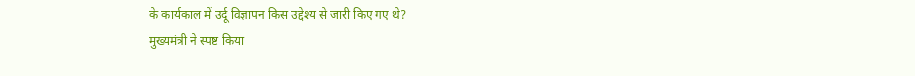के कार्यकाल में उर्दू विज्ञापन किस उद्देश्य से जारी किए गए थे?
मुख्यमंत्री ने स्पष्ट किया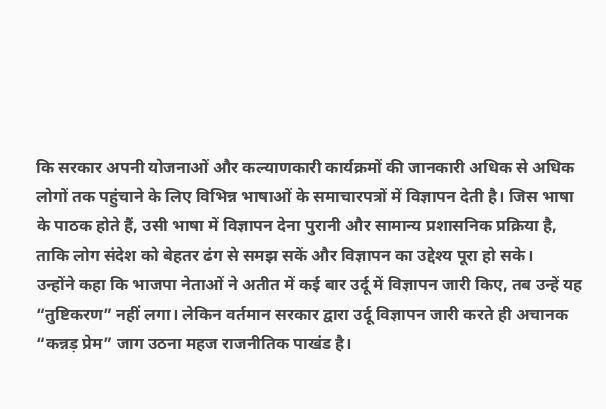कि सरकार अपनी योजनाओं और कल्याणकारी कार्यक्रमों की जानकारी अधिक से अधिक लोगों तक पहुंचाने के लिए विभिन्न भाषाओं के समाचारपत्रों में विज्ञापन देती है। जिस भाषा के पाठक होते हैं, उसी भाषा में विज्ञापन देना पुरानी और सामान्य प्रशासनिक प्रक्रिया है, ताकि लोग संदेश को बेहतर ढंग से समझ सकें और विज्ञापन का उद्देश्य पूरा हो सके।
उन्होंने कहा कि भाजपा नेताओं ने अतीत में कई बार उर्दू में विज्ञापन जारी किए, तब उन्हें यह “तुष्टिकरण” नहीं लगा। लेकिन वर्तमान सरकार द्वारा उर्दू विज्ञापन जारी करते ही अचानक “कन्नड़ प्रेम” जाग उठना महज राजनीतिक पाखंड है।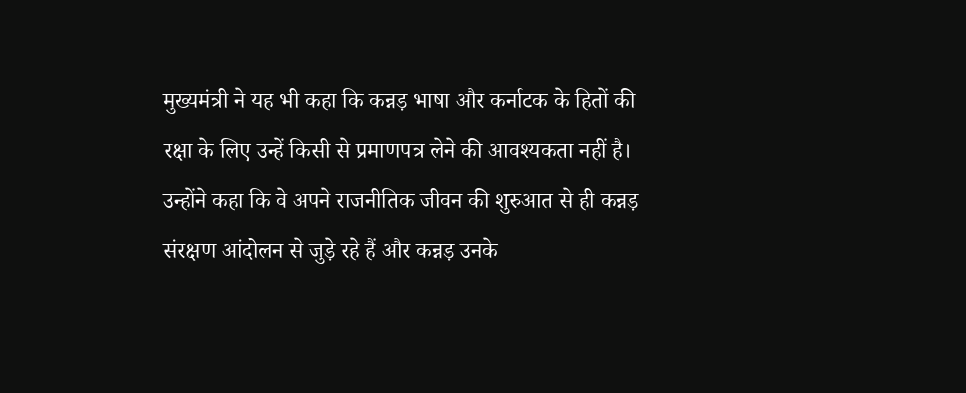मुख्यमंत्री ने यह भी कहा कि कन्नड़ भाषा और कर्नाटक के हितों की रक्षा के लिए उन्हें किसी से प्रमाणपत्र लेने की आवश्यकता नहीं है। उन्होंने कहा कि वे अपने राजनीतिक जीवन की शुरुआत से ही कन्नड़ संरक्षण आंदोलन से जुड़े रहे हैं और कन्नड़ उनके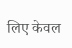लिए केवल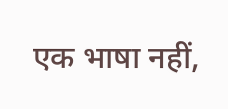एक भाषा नहीं,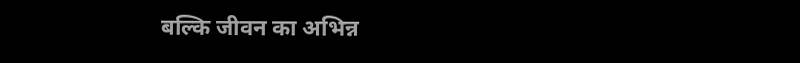बल्कि जीवन का अभिन्न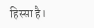हिस्सा है।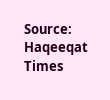Source: Haqeeqat Times